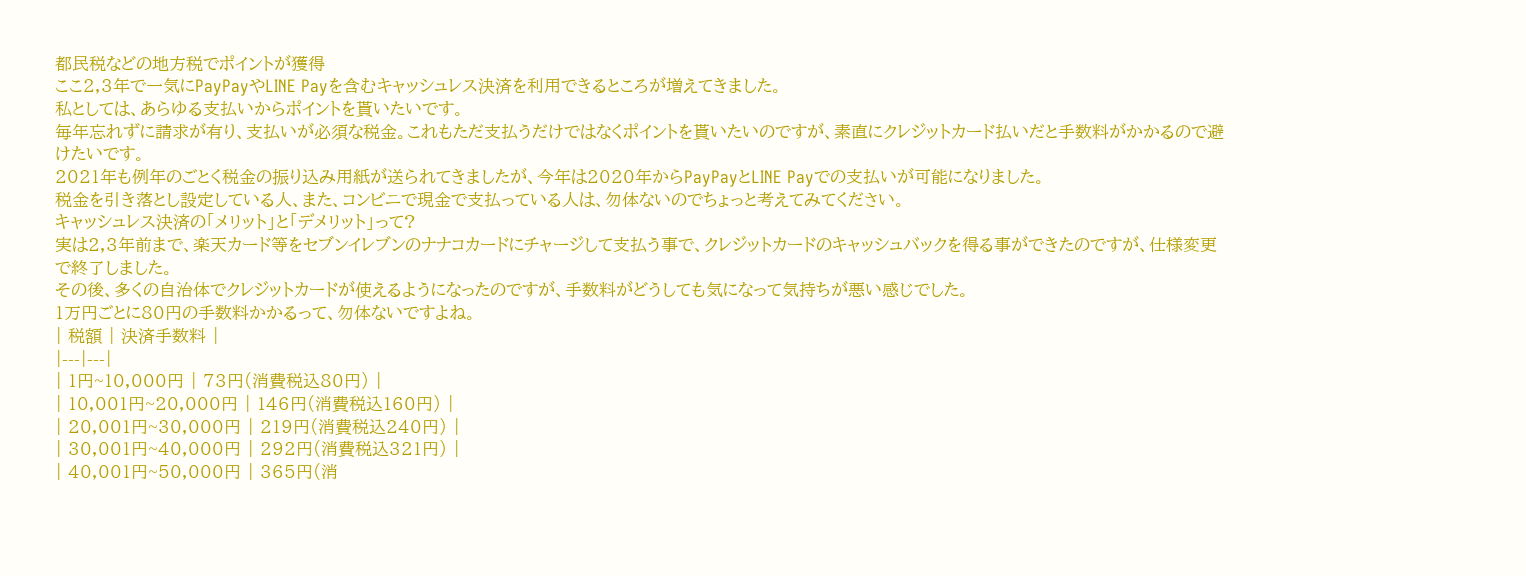都民税などの地方税でポイントが獲得
ここ2,3年で一気にPayPayやLINE Payを含むキャッシュレス決済を利用できるところが増えてきました。
私としては、あらゆる支払いからポイントを貰いたいです。
毎年忘れずに請求が有り、支払いが必須な税金。これもただ支払うだけではなくポイントを貰いたいのですが、素直にクレジットカード払いだと手数料がかかるので避けたいです。
2021年も例年のごとく税金の振り込み用紙が送られてきましたが、今年は2020年からPayPayとLINE Payでの支払いが可能になりました。
税金を引き落とし設定している人、また、コンビニで現金で支払っている人は、勿体ないのでちょっと考えてみてください。
キャッシュレス決済の「メリット」と「デメリット」って?
実は2,3年前まで、楽天カード等をセブンイレブンのナナコカードにチャージして支払う事で、クレジットカードのキャッシュバックを得る事ができたのですが、仕様変更で終了しました。
その後、多くの自治体でクレジットカードが使えるようになったのですが、手数料がどうしても気になって気持ちが悪い感じでした。
1万円ごとに80円の手数料かかるって、勿体ないですよね。
| 税額 | 決済手数料 |
|---|---|
| 1円~10,000円 | 73円(消費税込80円) |
| 10,001円~20,000円 | 146円(消費税込160円) |
| 20,001円~30,000円 | 219円(消費税込240円) |
| 30,001円~40,000円 | 292円(消費税込321円) |
| 40,001円~50,000円 | 365円(消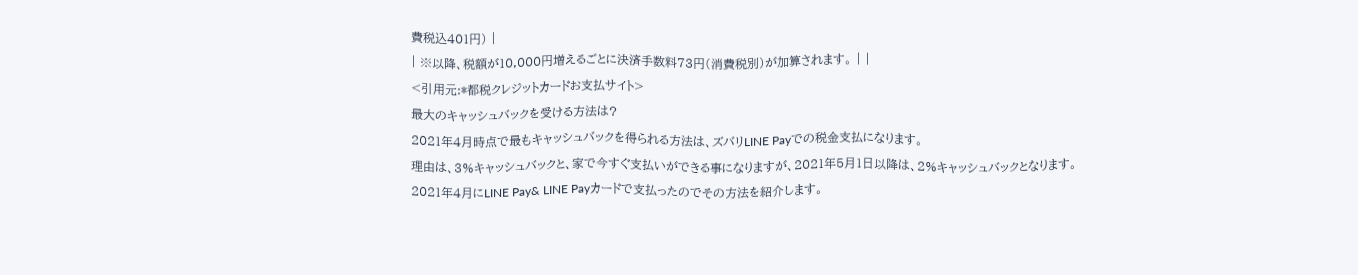費税込401円) |
| ※以降、税額が10,000円増えるごとに決済手数料73円(消費税別)が加算されます。 | |
<引用元:*都税クレジットカードお支払サイト>
最大のキャッシュバックを受ける方法は?
2021年4月時点で最もキャッシュバックを得られる方法は、ズバリLINE Payでの税金支払になります。
理由は、3%キャッシュバックと、家で今すぐ支払いができる事になりますが、2021年5月1日以降は、2%キャッシュバックとなります。
2021年4月にLINE Pay& LINE Payカードで支払ったのでその方法を紹介します。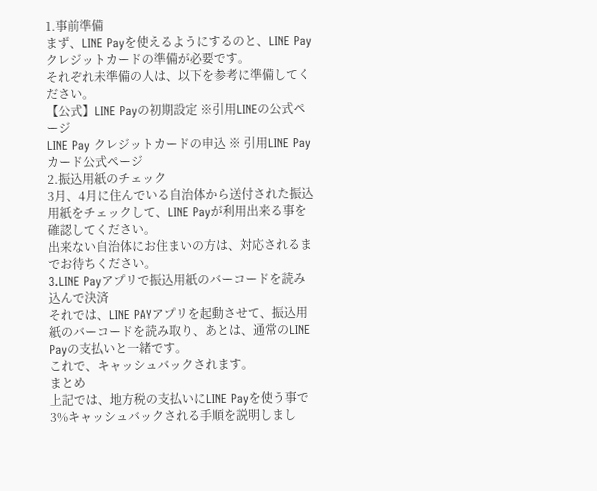1.事前準備
まず、LINE Payを使えるようにするのと、LINE Pay クレジットカードの準備が必要です。
それぞれ未準備の人は、以下を参考に準備してください。
【公式】LINE Payの初期設定 ※引用LINEの公式ページ
LINE Pay クレジットカードの申込 ※ 引用LINE Payカード公式ページ
2.振込用紙のチェック
3月、4月に住んでいる自治体から送付された振込用紙をチェックして、LINE Payが利用出来る事を確認してください。
出来ない自治体にお住まいの方は、対応されるまでお待ちください。
3.LINE Payアプリで振込用紙のバーコードを読み込んで決済
それでは、LINE PAYアプリを起動させて、振込用紙のバーコードを読み取り、あとは、通常のLINE Payの支払いと一緒です。
これで、キャッシュバックされます。
まとめ
上記では、地方税の支払いにLINE Payを使う事で3%キャッシュバックされる手順を説明しまし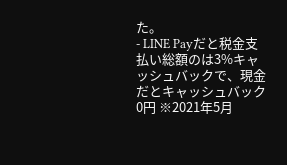た。
- LINE Payだと税金支払い総額のは3%キャッシュバックで、現金だとキャッシュバック0円 ※2021年5月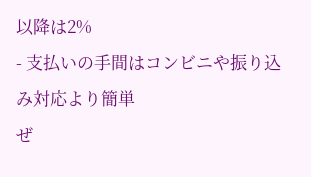以降は2%
- 支払いの手間はコンビニや振り込み対応より簡単
ぜ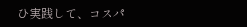ひ実践して、コスパ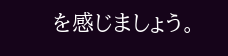を感じましょう。